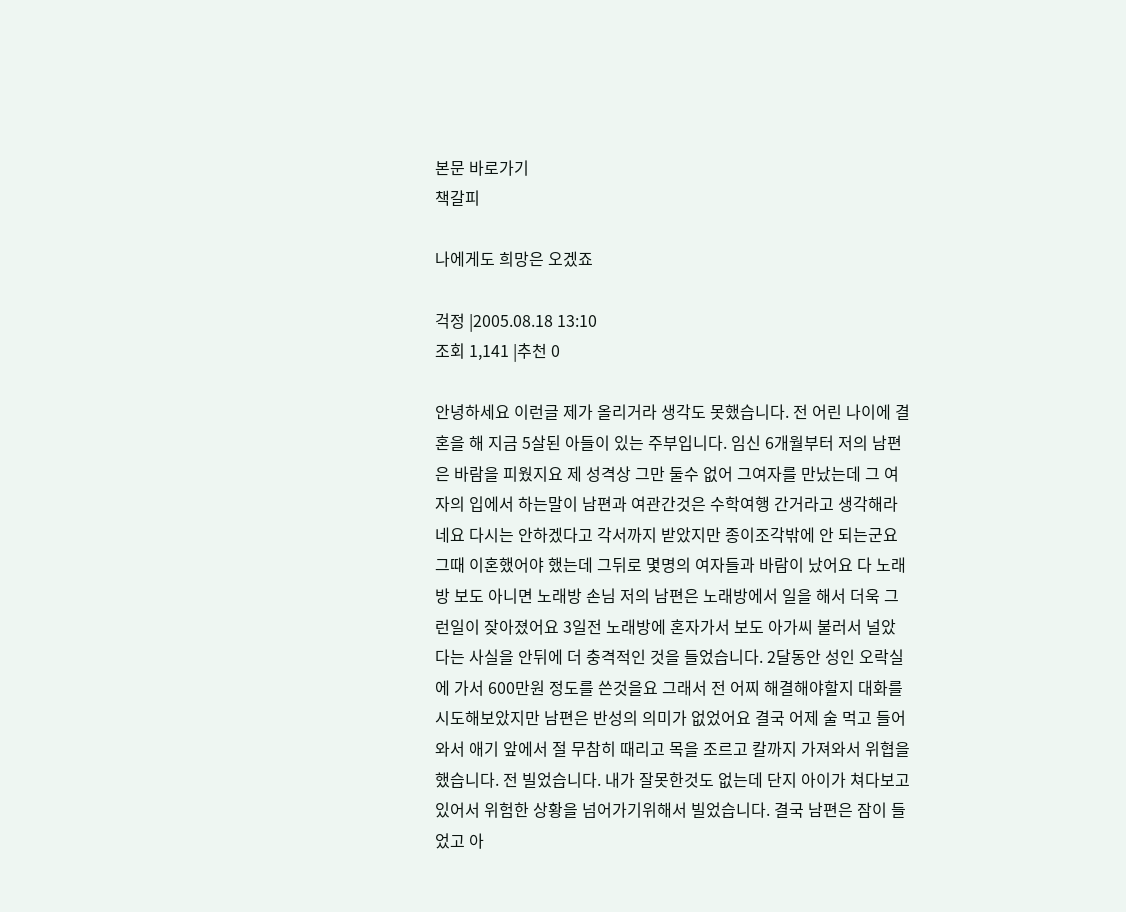본문 바로가기
책갈피

나에게도 희망은 오겠죠

걱정 |2005.08.18 13:10
조회 1,141 |추천 0

안녕하세요 이런글 제가 올리거라 생각도 못했습니다. 전 어린 나이에 결혼을 해 지금 5살된 아들이 있는 주부입니다. 임신 6개월부터 저의 남편은 바람을 피웠지요 제 성격상 그만 둘수 없어 그여자를 만났는데 그 여자의 입에서 하는말이 남편과 여관간것은 수학여행 간거라고 생각해라네요 다시는 안하겠다고 각서까지 받았지만 종이조각밖에 안 되는군요 그때 이혼했어야 했는데 그뒤로 몇명의 여자들과 바람이 났어요 다 노래방 보도 아니면 노래방 손님 저의 남편은 노래방에서 일을 해서 더욱 그런일이 잦아졌어요 3일전 노래방에 혼자가서 보도 아가씨 불러서 널았다는 사실을 안뒤에 더 충격적인 것을 들었습니다. 2달동안 성인 오락실에 가서 600만원 정도를 쓴것을요 그래서 전 어찌 해결해야할지 대화를 시도해보았지만 남편은 반성의 의미가 없었어요 결국 어제 술 먹고 들어와서 애기 앞에서 절 무참히 때리고 목을 조르고 칼까지 가져와서 위협을 했습니다. 전 빌었습니다. 내가 잘못한것도 없는데 단지 아이가 쳐다보고 있어서 위험한 상황을 넘어가기위해서 빌었습니다. 결국 남편은 잠이 들었고 아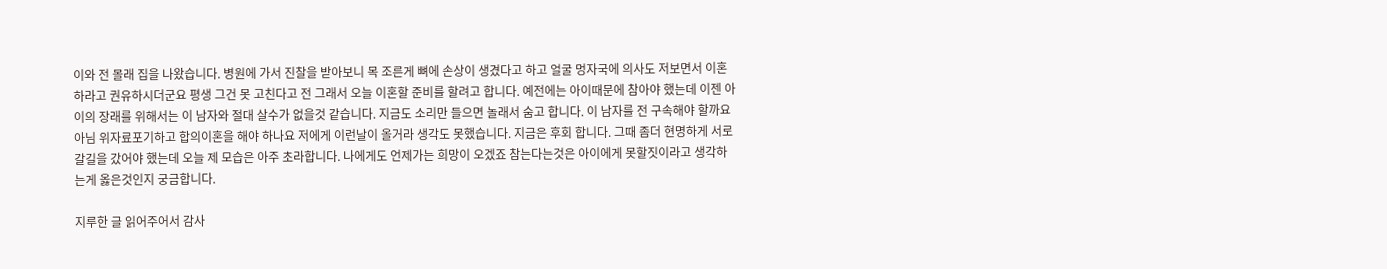이와 전 몰래 집을 나왔습니다. 병원에 가서 진찰을 받아보니 목 조른게 뼈에 손상이 생겼다고 하고 얼굴 멍자국에 의사도 저보면서 이혼하라고 권유하시더군요 평생 그건 못 고친다고 전 그래서 오늘 이혼할 준비를 할려고 합니다. 예전에는 아이때문에 참아야 했는데 이젠 아이의 장래를 위해서는 이 남자와 절대 살수가 없을것 같습니다. 지금도 소리만 들으면 놀래서 숨고 합니다. 이 남자를 전 구속해야 할까요 아님 위자료포기하고 합의이혼을 해야 하나요 저에게 이런날이 올거라 생각도 못했습니다. 지금은 후회 합니다. 그때 좀더 현명하게 서로 갈길을 갔어야 했는데 오늘 제 모습은 아주 초라합니다. 나에게도 언제가는 희망이 오겠죠 참는다는것은 아이에게 못할짓이라고 생각하는게 옳은것인지 궁금합니다.

지루한 글 읽어주어서 감사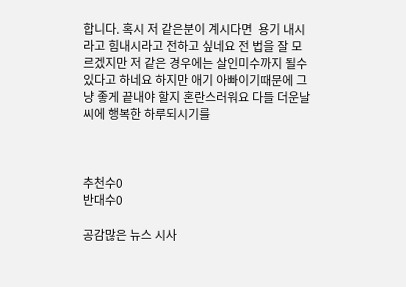합니다. 혹시 저 같은분이 계시다면  용기 내시라고 힘내시라고 전하고 싶네요 전 법을 잘 모르겠지만 저 같은 경우에는 살인미수까지 될수 있다고 하네요 하지만 애기 아빠이기때문에 그냥 좋게 끝내야 할지 혼란스러워요 다들 더운날씨에 행복한 하루되시기를



추천수0
반대수0

공감많은 뉴스 시사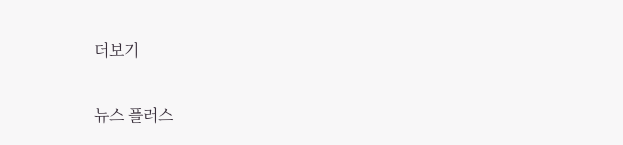더보기

뉴스 플러스